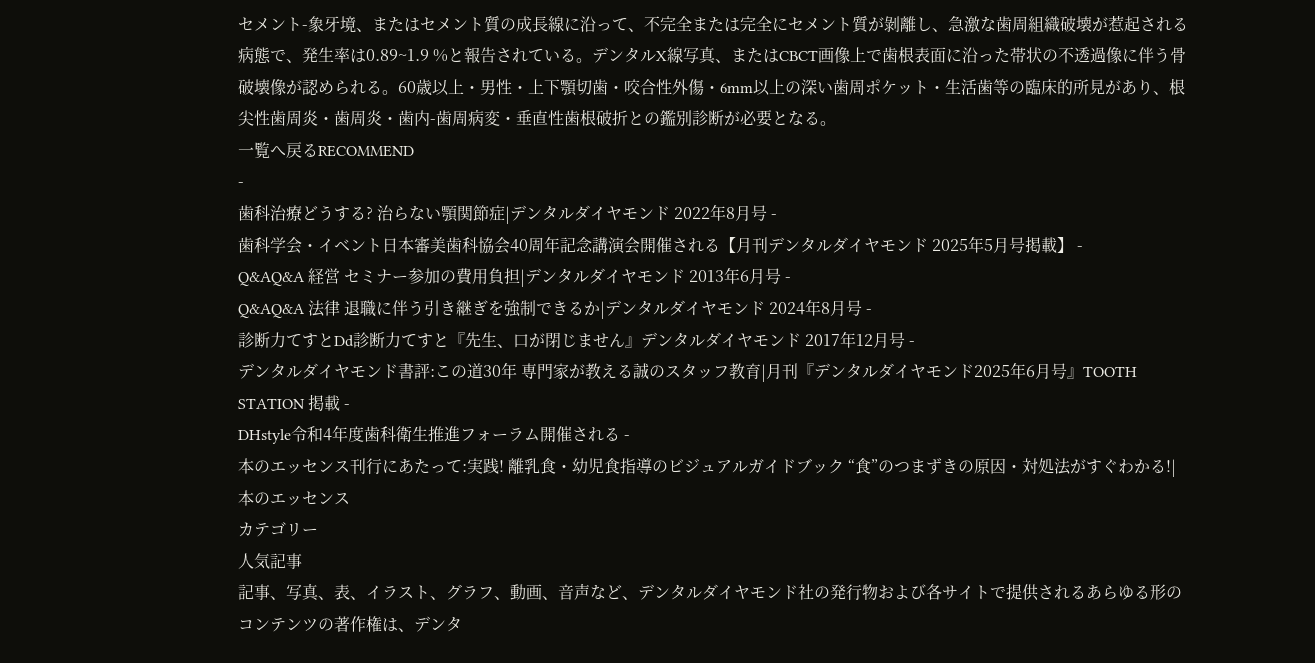セメント-象牙境、またはセメント質の成長線に沿って、不完全または完全にセメント質が剝離し、急激な歯周組織破壊が惹起される病態で、発生率は0.89~1.9 %と報告されている。デンタルX線写真、またはCBCT画像上で歯根表面に沿った帯状の不透過像に伴う骨破壊像が認められる。60歳以上・男性・上下顎切歯・咬合性外傷・6mm以上の深い歯周ポケット・生活歯等の臨床的所見があり、根尖性歯周炎・歯周炎・歯内-歯周病変・垂直性歯根破折との鑑別診断が必要となる。
一覧へ戻るRECOMMEND
-
歯科治療どうする? 治らない顎関節症|デンタルダイヤモンド 2022年8月号 -
歯科学会・イベント日本審美歯科協会40周年記念講演会開催される【月刊デンタルダイヤモンド 2025年5月号掲載】 -
Q&AQ&A 経営 セミナー参加の費用負担|デンタルダイヤモンド 2013年6月号 -
Q&AQ&A 法律 退職に伴う引き継ぎを強制できるか|デンタルダイヤモンド 2024年8月号 -
診断力てすとDd診断力てすと『先生、口が閉じません』デンタルダイヤモンド 2017年12月号 -
デンタルダイヤモンド書評:この道30年 専門家が教える誠のスタッフ教育|月刊『デンタルダイヤモンド2025年6月号』TOOTH STATION 掲載 -
DHstyle令和4年度歯科衛生推進フォーラム開催される -
本のエッセンス刊行にあたって:実践! 離乳食・幼児食指導のビジュアルガイドブック “食”のつまずきの原因・対処法がすぐわかる!|本のエッセンス
カテゴリー
人気記事
記事、写真、表、イラスト、グラフ、動画、音声など、デンタルダイヤモンド社の発行物および各サイトで提供されるあらゆる形のコンテンツの著作権は、デンタ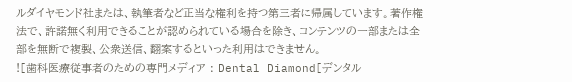ルダイヤモンド社または、執筆者など正当な権利を持つ第三者に帰属しています。著作権法で、許諾無く利用できることが認められている場合を除き、コンテンツの一部または全部を無断で複製、公衆送信、翻案するといった利用はできません。
![歯科医療従事者のための専門メディア : Dental Diamond[デンタル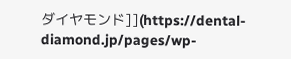ダイヤモンド]](https://dental-diamond.jp/pages/wp-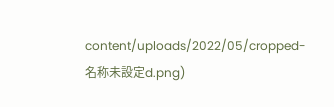content/uploads/2022/05/cropped-名称未設定d.png)